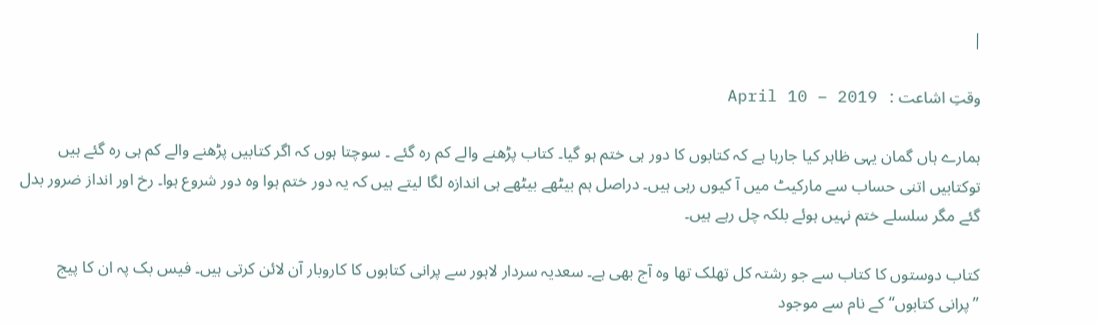|

وقتِ اشاعت :   April 10 – 2019

ہمارے ہاں گمان یہی ظاہر کیا جارہا ہے کہ کتابوں کا دور ہی ختم ہو گیا۔ کتاب پڑھنے والے کم رہ گئے ۔ سوچتا ہوں کہ اگر کتابیں پڑھنے والے کم ہی رہ گئے ہیں توکتابیں اتنی حساب سے مارکیٹ میں آ کیوں رہی ہیں۔ دراصل ہم بیٹھے بیٹھے ہی اندازہ لگا لیتے ہیں کہ یہ دور ختم ہوا وہ دور شروع ہوا۔ رخ اور انداز ضرور بدل گئے مگر سلسلے ختم نہیں ہوئے بلکہ چل رہے ہیں۔

کتاب دوستوں کا کتاب سے جو رشتہ کل تھلک تھا وہ آج بھی ہے۔ سعدیہ سردار لاہور سے پرانی کتابوں کا کاروبار آن لائن کرتی ہیں۔ فیس بک پہ ان کا پیج ’’پرانی کتابوں‘‘ کے نام سے موجود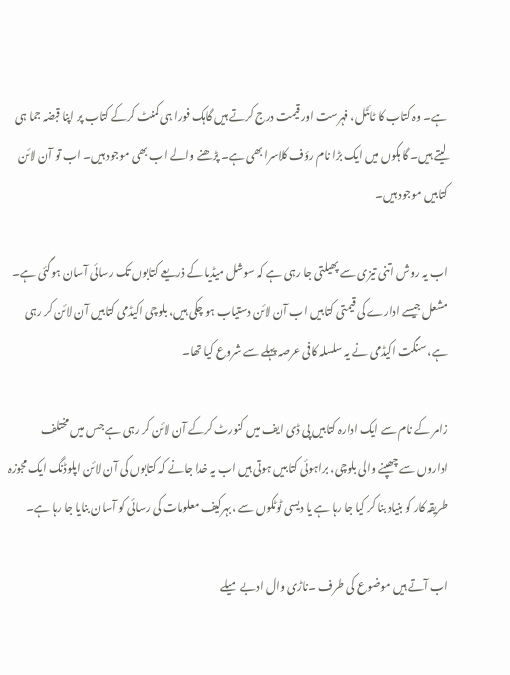ہے۔ وہ کتاب کا ٹائٹل، فہرست اور قیمت درج کرتے ہیں گاہک فورا ہی کمنٹ کرکے کتاب پر اپنا قبضہ جما ہی لیتے ہیں۔ گا ہکوں میں ایک بڑا نام رؤف کلاسرا بھی ہے۔ پڑھنے والے اب بھی موجود ہیں۔ اب تو آن لائن کتابیں موجود ہیں۔

اب یہ روش اتنی تیزی سے پھیلتی جا رہی ہے کہ سوشل میڈیا کے ذریعے کتابوں تک رسائی آسان ہوگئی ہے۔ مشعل جیسے ادارے کی قیمتی کتابیں اب آن لائن دستیاب ہو چکی ہیں، بلوچی اکیڈمی کتابیں آن لائن کر رہی ہے، سنگت اکیڈمی نے یہ سلسلہ کافی عرصہ پہلے سے شروع کیا تھا۔

زامر کے نام سے ایک ادارہ کتابیں پی ڈی ایف میں کنورٹ کرکے آن لائن کر رہی ہے جس میں مختلف اداروں سے چھپنے والی بلوچی، براہوئی کتابیں ہوتی ہیں اب یہ خدا جانے کہ کتابوں کی آن لائن اپلوڈنگ ایک مجوزہ طریقہ کار کو بنیاد بنا کر کیا جا رہا ہے یا دیسی ٹوٹکوں سے ،بہرکیف معلومات کی رسائی کو آسان بنایا جا رہا ہے۔

اب آتے ہیں موضوع کی طرف ۔ناڑی وال ادبے میلے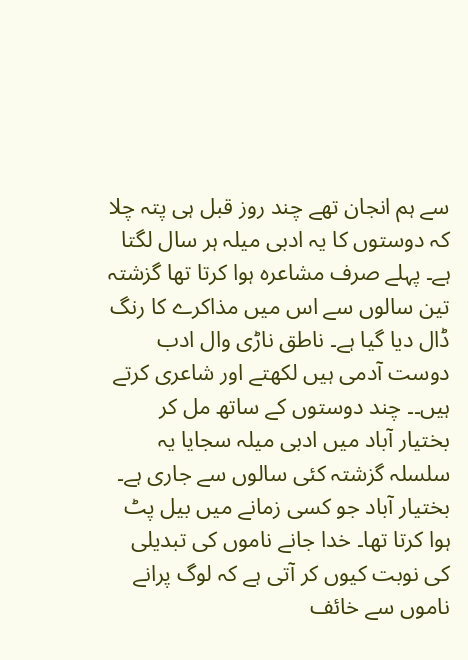سے ہم انجان تھے چند روز قبل ہی پتہ چلا کہ دوستوں کا یہ ادبی میلہ ہر سال لگتا ہے۔ پہلے صرف مشاعرہ ہوا کرتا تھا گزشتہ تین سالوں سے اس میں مذاکرے کا رنگ ڈال دیا گیا ہے۔ ناطق ناڑی وال ادب دوست آدمی ہیں لکھتے اور شاعری کرتے ہیں۔۔ چند دوستوں کے ساتھ مل کر بختیار آباد میں ادبی میلہ سجایا یہ سلسلہ گزشتہ کئی سالوں سے جاری ہے۔ بختیار آباد جو کسی زمانے میں بیل پٹ ہوا کرتا تھا۔ خدا جانے ناموں کی تبدیلی کی نوبت کیوں کر آتی ہے کہ لوگ پرانے ناموں سے خائف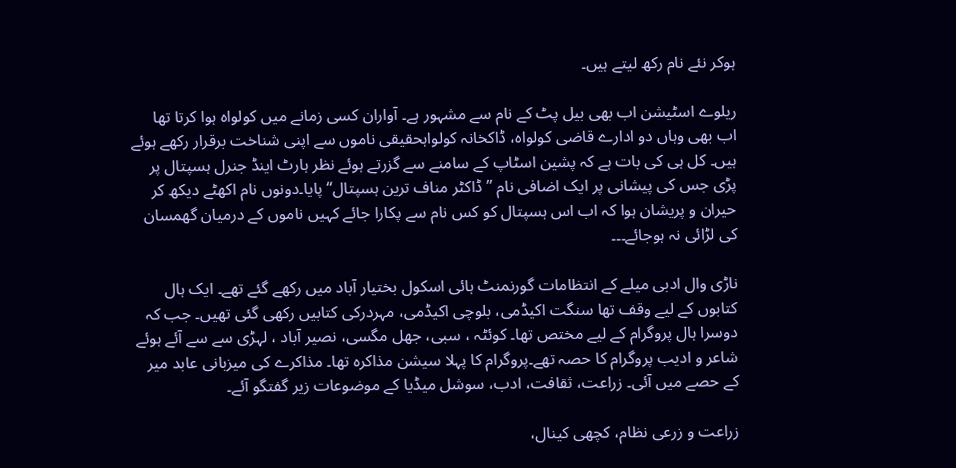ہوکر نئے نام رکھ لیتے ہیں۔

ریلوے اسٹیشن اب بھی بیل پٹ کے نام سے مشہور ہے۔ آواران کسی زمانے میں کولواہ ہوا کرتا تھا اب بھی وہاں دو ادارے قاضی کولواہ، ڈاکخانہ کولواہحقیقی ناموں سے اپنی شناخت برقرار رکھے ہوئے ہیں۔ کل ہی کی بات ہے کہ پشین اسٹاپ کے سامنے سے گزرتے ہوئے نظر ہارٹ اینڈ جنرل ہسپتال پر پڑی جس کی پیشانی پر ایک اضافی نام ’’ ڈاکٹر مناف ترین ہسپتال‘‘ پایا۔دونوں نام اکھٹے دیکھ کر حیران و پریشان ہوا کہ اب اس ہسپتال کو کس نام سے پکارا جائے کہیں ناموں کے درمیان گھمسان کی لڑائی نہ ہوجائے۔۔۔

ناڑی وال ادبی میلے کے انتظامات گورنمنٹ ہائی اسکول بختیار آباد میں رکھے گئے تھے۔ ایک ہال کتابوں کے لیے وقف تھا سنگت اکیڈمی، بلوچی اکیڈمی، مہردرکی کتابیں رکھی گئی تھیں۔ جب کہ دوسرا ہال پروگرام کے لیے مختص تھا۔ کوئٹہ ، سبی، جھل مگسی، نصیر آباد ، لہڑی سے سے آئے ہوئے شاعر و ادیب پروگرام کا حصہ تھے۔پروگرام کا پہلا سیشن مذاکرہ تھا۔ مذاکرے کی میزبانی عابد میر کے حصے میں آئی۔ زراعت، ثقافت، ادب، سوشل میڈیا کے موضوعات زیر گفتگو آئے۔

زراعت و زرعی نظام، کچھی کینال،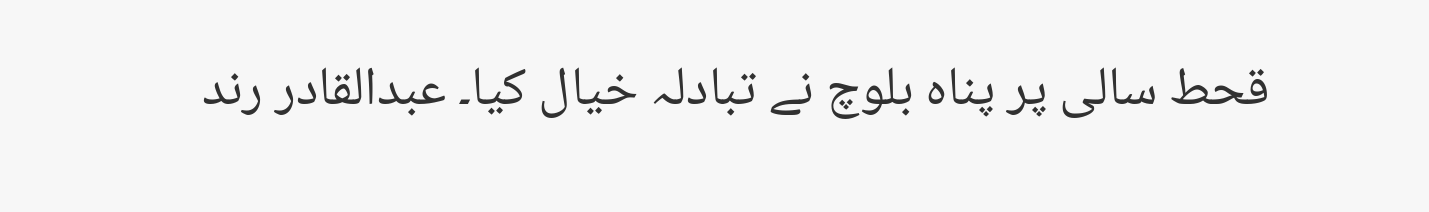قحط سالی پر پناہ بلوچ نے تبادلہ خیال کیا۔ عبدالقادر رند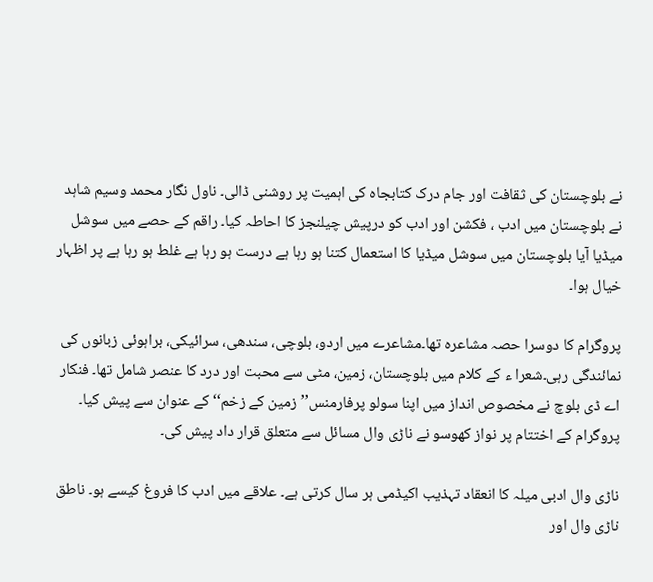نے بلوچستان کی ثقافت اور جام درک کتابجاہ کی اہمیت پر روشنی ڈالی۔ ناول نگار محمد وسیم شاہد نے بلوچستان میں ادب ، فکشن اور ادب کو درپیش چیلنجز کا احاطہ کیا۔ راقم کے حصے میں سوشل میڈیا آیا بلوچستان میں سوشل میڈیا کا استعمال کتنا ہو رہا ہے درست ہو رہا ہے غلط ہو رہا ہے پر اظہار خیال ہوا۔

پروگرام کا دوسرا حصہ مشاعرہ تھا۔مشاعرے میں اردو، بلوچی، سندھی، سرائیکی، براہوئی زبانوں کی نمائندگی رہی۔شعرا ء کے کلام میں بلوچستان، زمین، مٹی سے محبت اور درد کا عنصر شامل تھا۔ فنکار اے ڈی بلوچ نے مخصوص انداز میں اپنا سولو پرفارمنس’’ زمین کے زخم‘‘ کے عنوان سے پیش کیا۔ پروگرام کے اختتام پر نواز کھوسو نے ناڑی وال مسائل سے متعلق قرار داد پیش کی۔

ناڑی وال ادبی میلہ کا انعقاد تہذیب اکیڈمی ہر سال کرتی ہے۔ علاقے میں ادب کا فروغ کیسے ہو۔ ناطق ناڑی وال اور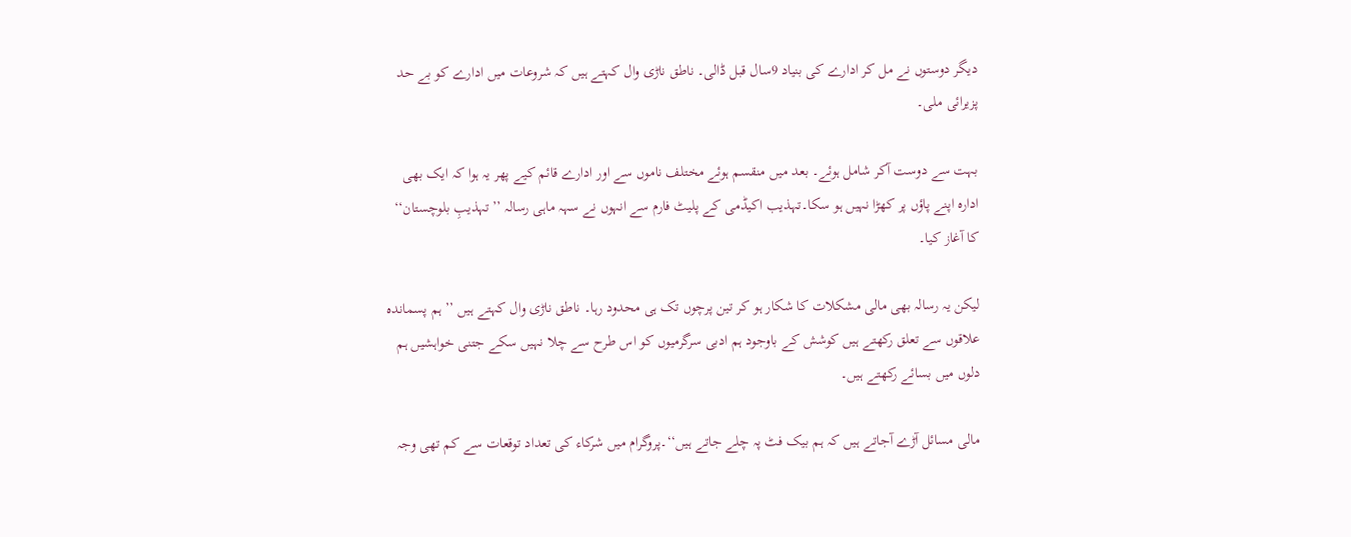دیگر دوستوں نے مل کر ادارے کی بنیاد 9سال قبل ڈالی۔ ناطق ناڑی وال کہتے ہیں کہ شروعات میں ادارے کو بے حد پزیرائی ملی۔

بہت سے دوست آکر شامل ہوئے۔ بعد میں منقسم ہوئے مختلف ناموں سے اور ادارے قائم کیے پھر یہ ہوا کہ ایک بھی ادارہ اپنے پاؤں پر کھڑا نہیں ہو سکا۔تہذیب اکیڈمی کے پلیٹ فارم سے انہوں نے سہہ ماہی رسالہ ’’ تہذیبِ بلوچستان‘‘ کا آغاز کیا۔

لیکن یہ رسالہ بھی مالی مشکلات کا شکار ہو کر تین پرچوں تک ہی محدود رہا۔ ناطق ناڑی وال کہتے ہیں ’’ ہم پسماندہ علاقوں سے تعلق رکھتے ہیں کوشش کے باوجود ہم ادبی سرگرمیوں کو اس طرح سے چلا نہیں سکے جتنی خواہشیں ہم دلوں میں بسائے رکھتے ہیں۔

مالی مسائل آڑے آجاتے ہیں کہ ہم بیک فٹ پہ چلے جاتے ہیں‘‘۔پروگرام میں شرکاء کی تعداد توقعات سے کم تھی وجہ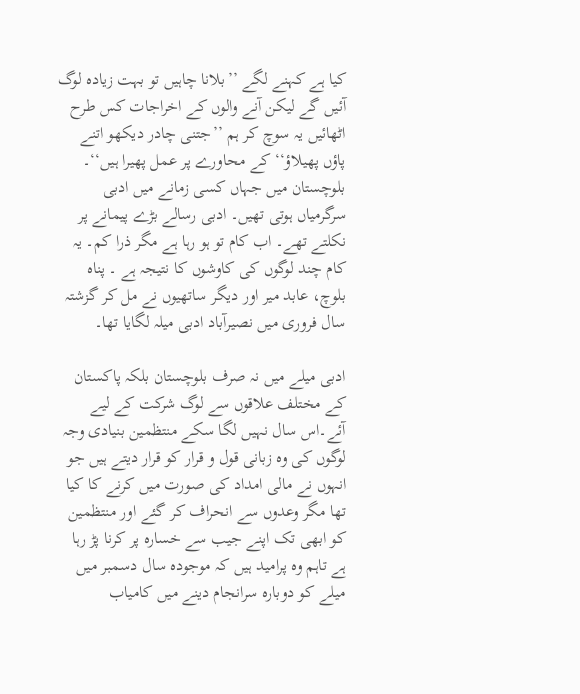کیا ہے کہنے لگے ’’بلانا چاہیں تو بہت زیادہ لوگ آئیں گے لیکن آنے والوں کے اخراجات کس طرح اٹھائیں یہ سوچ کر ہم ’’جتنی چادر دیکھو اتنے پاؤں پھیلاؤ‘‘ کے محاورے پر عمل پھیرا ہیں‘‘۔
بلوچستان میں جہاں کسی زمانے میں ادبی سرگرمیاں ہوتی تھیں۔ ادبی رسالے بڑے پیمانے پر نکلتے تھے۔ اب کام تو ہو رہا ہے مگر ذرا کم۔ یہ کام چند لوگوں کی کاوشوں کا نتیجہ ہے ۔ پناہ بلوچ، عابد میر اور دیگر ساتھیوں نے مل کر گزشتہ سال فروری میں نصیرآباد ادبی میلہ لگایا تھا۔

ادبی میلے میں نہ صرف بلوچستان بلکہ پاکستان کے مختلف علاقوں سے لوگ شرکت کے لیے آئے۔اس سال نہیں لگا سکے منتظمین بنیادی وجہ لوگوں کی وہ زبانی قول و قرار کو قرار دیتے ہیں جو انہوں نے مالی امداد کی صورت میں کرنے کا کیا تھا مگر وعدوں سے انحراف کر گئے اور منتظمین کو ابھی تک اپنے جیب سے خسارہ پر کرنا پڑ رہا ہے تاہم وہ پرامید ہیں کہ موجودہ سال دسمبر میں میلے کو دوبارہ سرانجام دینے میں کامیاب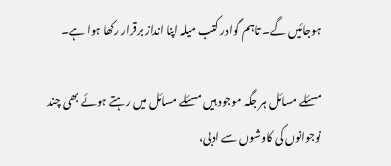ہوجائیں گے۔ تاہم گوادر کتب میلہ اپنا انداز برقرار رکھا ہوا ہے۔

مسئلے مسائل ہر جگہ موجود ہیں مسئلے مسائل میں رہتے ہوئے بھی چند نوجوانوں کی کاوشوں سے ادبی،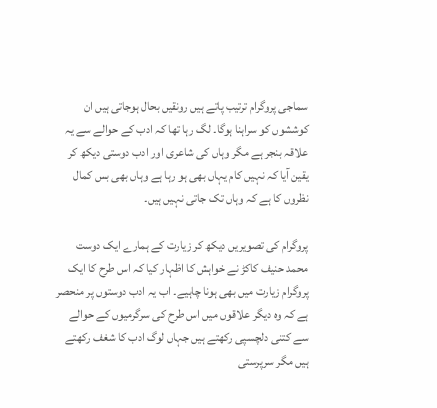سماجی پروگرام ترتیب پاتے ہیں رونقیں بحال ہوجاتی ہیں ان کوششوں کو سراہنا ہوگا۔ لگ رہا تھا کہ ادب کے حوالے سے یہ علاقہ بنجر ہے مگر وہاں کی شاعری اور ادب دوستی دیکھ کر یقین آیا کہ نہیں کام یہاں بھی ہو رہا ہے وہاں بھی بس کمال نظروں کا ہے کہ وہاں تک جاتی نہیں ہیں۔

پروگرام کی تصویریں دیکھ کر زیارت کے ہمارے ایک دوست محمد حنیف کاکڑ نے خواہش کا اظہار کیا کہ اس طرح کا ایک پروگرام زیارت میں بھی ہونا چاہیے۔ اب یہ ادب دوستوں پر منحصر ہے کہ وہ دیگر علاقوں میں اس طرح کی سرگرمیوں کے حوالے سے کتنی دلچسپی رکھتے ہیں جہاں لوگ ادب کا شغف رکھتے ہیں مگر سرپرستی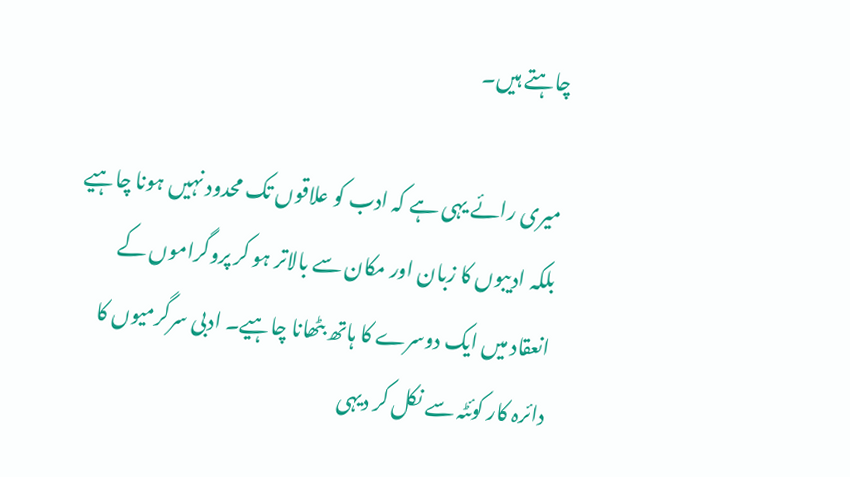چاہتے ہیں۔

میری رائے یہی ہے کہ ادب کو علاقوں تک محدود نہیں ہونا چاہیے بلکہ ادیبوں کا زبان اور مکان سے بالاتر ہو کر پروگراموں کے انعقاد میں ایک دوسرے کا ہاتھ بٹھانا چاہیے۔ ادبی سرگرمیوں کا دائرہ کار کوئٹہ سے نکل کر دیہی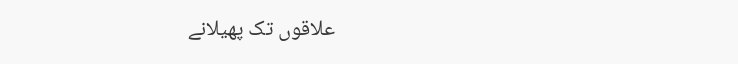علاقوں تک پھیلانے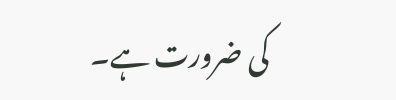کی ضرورت ہے۔